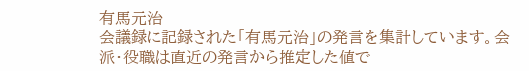有馬元治
会議録に記録された「有馬元治」の発言を集計しています。会派・役職は直近の発言から推定した値で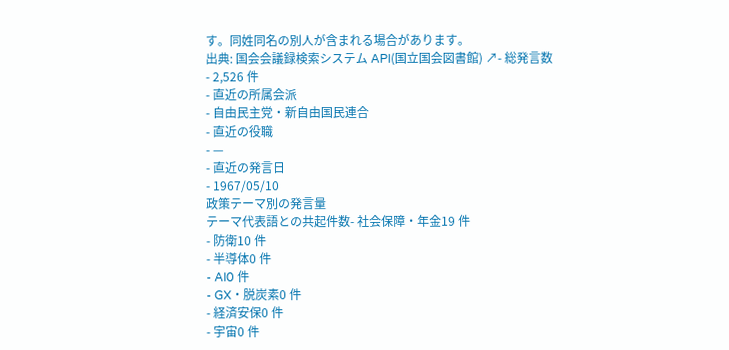す。同姓同名の別人が含まれる場合があります。
出典: 国会会議録検索システム API(国立国会図書館) ↗- 総発言数
- 2,526 件
- 直近の所属会派
- 自由民主党・新自由国民連合
- 直近の役職
- —
- 直近の発言日
- 1967/05/10
政策テーマ別の発言量
テーマ代表語との共起件数- 社会保障・年金19 件
- 防衛10 件
- 半導体0 件
- AI0 件
- GX・脱炭素0 件
- 経済安保0 件
- 宇宙0 件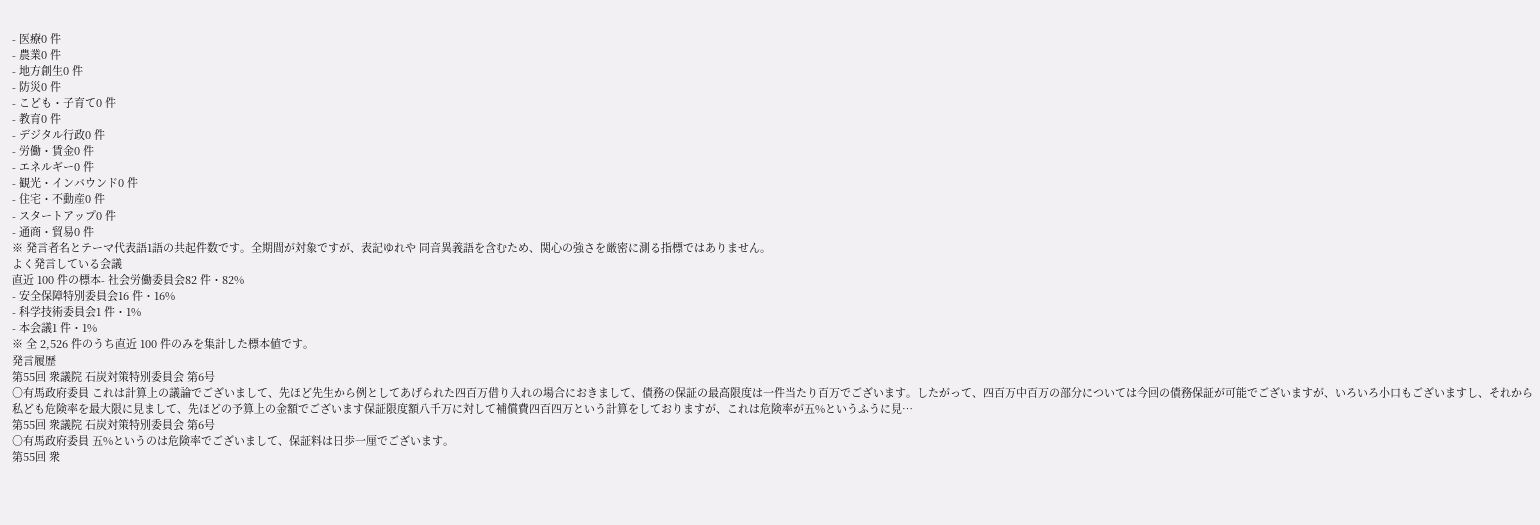- 医療0 件
- 農業0 件
- 地方創生0 件
- 防災0 件
- こども・子育て0 件
- 教育0 件
- デジタル行政0 件
- 労働・賃金0 件
- エネルギー0 件
- 観光・インバウンド0 件
- 住宅・不動産0 件
- スタートアップ0 件
- 通商・貿易0 件
※ 発言者名とテーマ代表語1語の共起件数です。全期間が対象ですが、表記ゆれや 同音異義語を含むため、関心の強さを厳密に測る指標ではありません。
よく発言している会議
直近 100 件の標本- 社会労働委員会82 件・82%
- 安全保障特別委員会16 件・16%
- 科学技術委員会1 件・1%
- 本会議1 件・1%
※ 全 2,526 件のうち直近 100 件のみを集計した標本値です。
発言履歴
第55回 衆議院 石炭対策特別委員会 第6号
○有馬政府委員 これは計算上の議論でございまして、先ほど先生から例としてあげられた四百万借り入れの場合におきまして、債務の保証の最高限度は一件当たり百万でございます。したがって、四百万中百万の部分については今回の債務保証が可能でございますが、いろいろ小口もございますし、それから私ども危険率を最大限に見まして、先ほどの予算上の金額でございます保証限度額八千万に対して補償費四百四万という計算をしておりますが、これは危険率が五%というふうに見…
第55回 衆議院 石炭対策特別委員会 第6号
○有馬政府委員 五%というのは危険率でございまして、保証料は日歩一厘でございます。
第55回 衆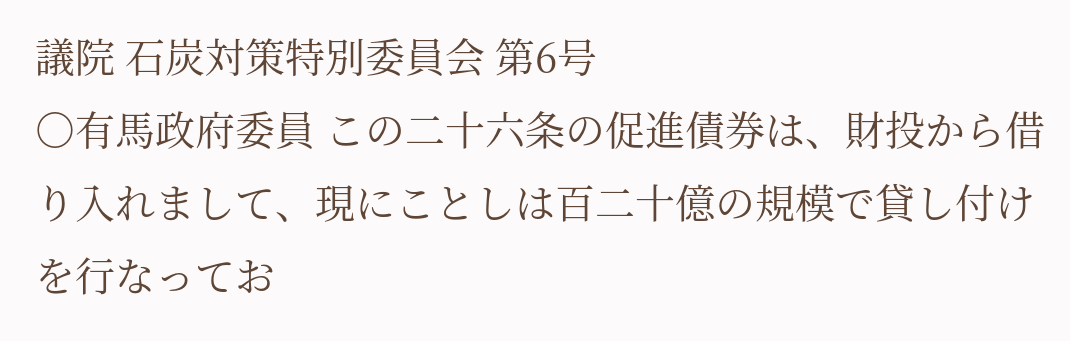議院 石炭対策特別委員会 第6号
○有馬政府委員 この二十六条の促進債券は、財投から借り入れまして、現にことしは百二十億の規模で貸し付けを行なってお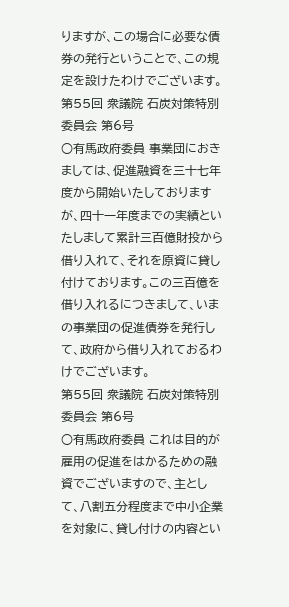りますが、この場合に必要な債券の発行ということで、この規定を設けたわけでございます。
第55回 衆議院 石炭対策特別委員会 第6号
○有馬政府委員 事業団におきましては、促進融資を三十七年度から開始いたしておりますが、四十一年度までの実績といたしまして累計三百億財投から借り入れて、それを原資に貸し付けております。この三百億を借り入れるにつきまして、いまの事業団の促進債券を発行して、政府から借り入れておるわけでございます。
第55回 衆議院 石炭対策特別委員会 第6号
○有馬政府委員 これは目的が雇用の促進をはかるための融資でございますので、主として、八割五分程度まで中小企業を対象に、貸し付けの内容とい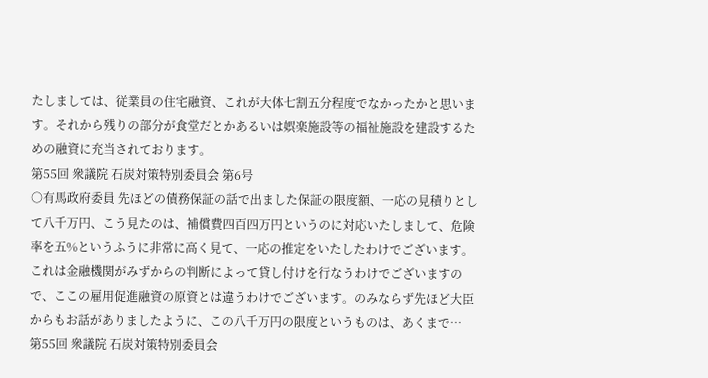たしましては、従業員の住宅融資、これが大体七割五分程度でなかったかと思います。それから残りの部分が食堂だとかあるいは娯楽施設等の福祉施設を建設するための融資に充当されております。
第55回 衆議院 石炭対策特別委員会 第6号
○有馬政府委員 先ほどの債務保証の話で出ました保証の限度額、一応の見積りとして八千万円、こう見たのは、補償費四百四万円というのに対応いたしまして、危険率を五%というふうに非常に高く見て、一応の推定をいたしたわけでございます。これは金融機関がみずからの判断によって貸し付けを行なうわけでございますので、ここの雇用促進融資の原資とは違うわけでございます。のみならず先ほど大臣からもお話がありましたように、この八千万円の限度というものは、あくまで…
第55回 衆議院 石炭対策特別委員会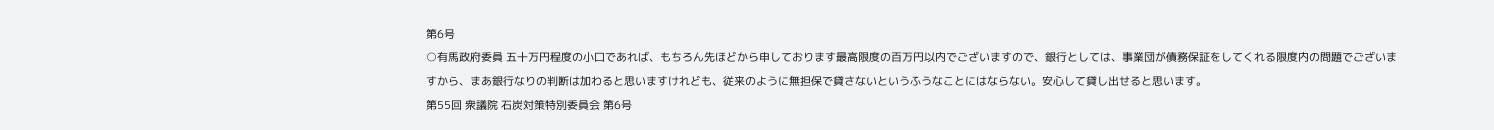第6号
○有馬政府委員 五十万円程度の小口であれば、もちろん先ほどから申しております最高限度の百万円以内でございますので、銀行としては、事業団が債務保証をしてくれる限度内の問題でございますから、まあ銀行なりの判断は加わると思いますけれども、従来のように無担保で貸さないというふうなことにはならない。安心して貸し出せると思います。
第55回 衆議院 石炭対策特別委員会 第6号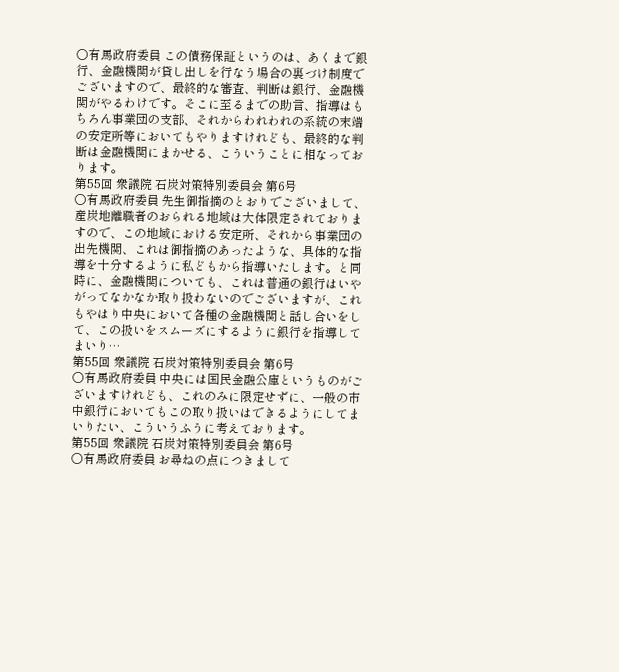○有馬政府委員 この債務保証というのは、あくまで銀行、金融機関が貸し出しを行なう場合の裏づけ制度でございますので、最終的な審査、判断は銀行、金融機関がやるわけです。そこに至るまでの助言、指導はもちろん事業団の支部、それからわれわれの系統の末端の安定所等においてもやりますけれども、最終的な判断は金融機関にまかせる、こういうことに相なっております。
第55回 衆議院 石炭対策特別委員会 第6号
○有馬政府委員 先生御指摘のとおりでございまして、産炭地離職者のおられる地域は大体限定されておりますので、この地域における安定所、それから事業団の出先機関、これは御指摘のあったような、具体的な指導を十分するように私どもから指導いたします。と同時に、金融機関についても、これは普通の銀行はいやがってなかなか取り扱わないのでございますが、これもやはり中央において各種の金融機関と話し合いをして、この扱いをスムーズにするように銀行を指導してまいり…
第55回 衆議院 石炭対策特別委員会 第6号
○有馬政府委員 中央には国民金融公庫というものがございますけれども、これのみに限定せずに、一般の市中銀行においてもこの取り扱いはできるようにしてまいりたい、こういうふうに考えております。
第55回 衆議院 石炭対策特別委員会 第6号
○有馬政府委員 お尋ねの点につきまして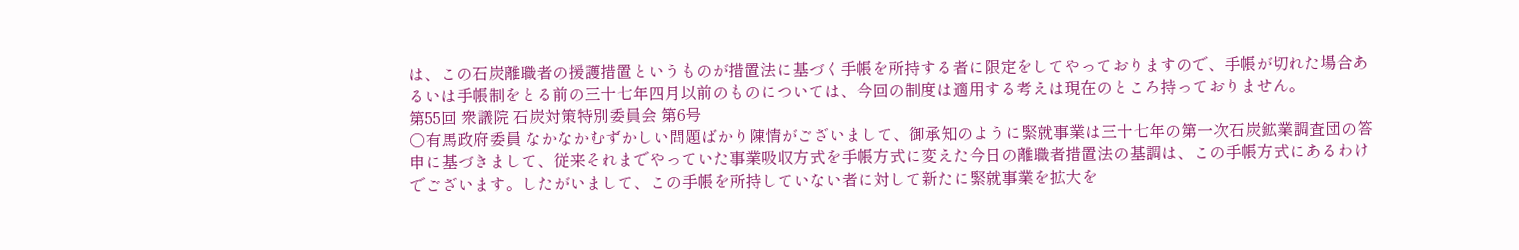は、この石炭離職者の援護措置というものが措置法に基づく手帳を所持する者に限定をしてやっておりますので、手帳が切れた場合あるいは手帳制をとる前の三十七年四月以前のものについては、今回の制度は適用する考えは現在のところ持っておりません。
第55回 衆議院 石炭対策特別委員会 第6号
○有馬政府委員 なかなかむずかしい問題ばかり陳情がございまして、御承知のように緊就事業は三十七年の第一次石炭鉱業調査団の答申に基づきまして、従来それまでやっていた事業吸収方式を手帳方式に変えた今日の離職者措置法の基調は、この手帳方式にあるわけでございます。したがいまして、この手帳を所持していない者に対して新たに緊就事業を拡大を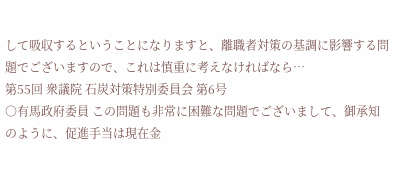して吸収するということになりますと、離職者対策の基調に影響する問題でございますので、これは慎重に考えなければなら…
第55回 衆議院 石炭対策特別委員会 第6号
○有馬政府委員 この問題も非常に困難な問題でございまして、御承知のように、促進手当は現在金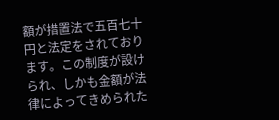額が措置法で五百七十円と法定をされております。この制度が設けられ、しかも金額が法律によってきめられた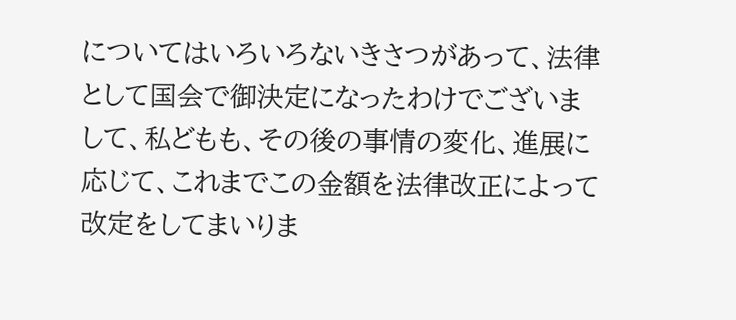についてはいろいろないきさつがあって、法律として国会で御決定になったわけでございまして、私どもも、その後の事情の変化、進展に応じて、これまでこの金額を法律改正によって改定をしてまいりま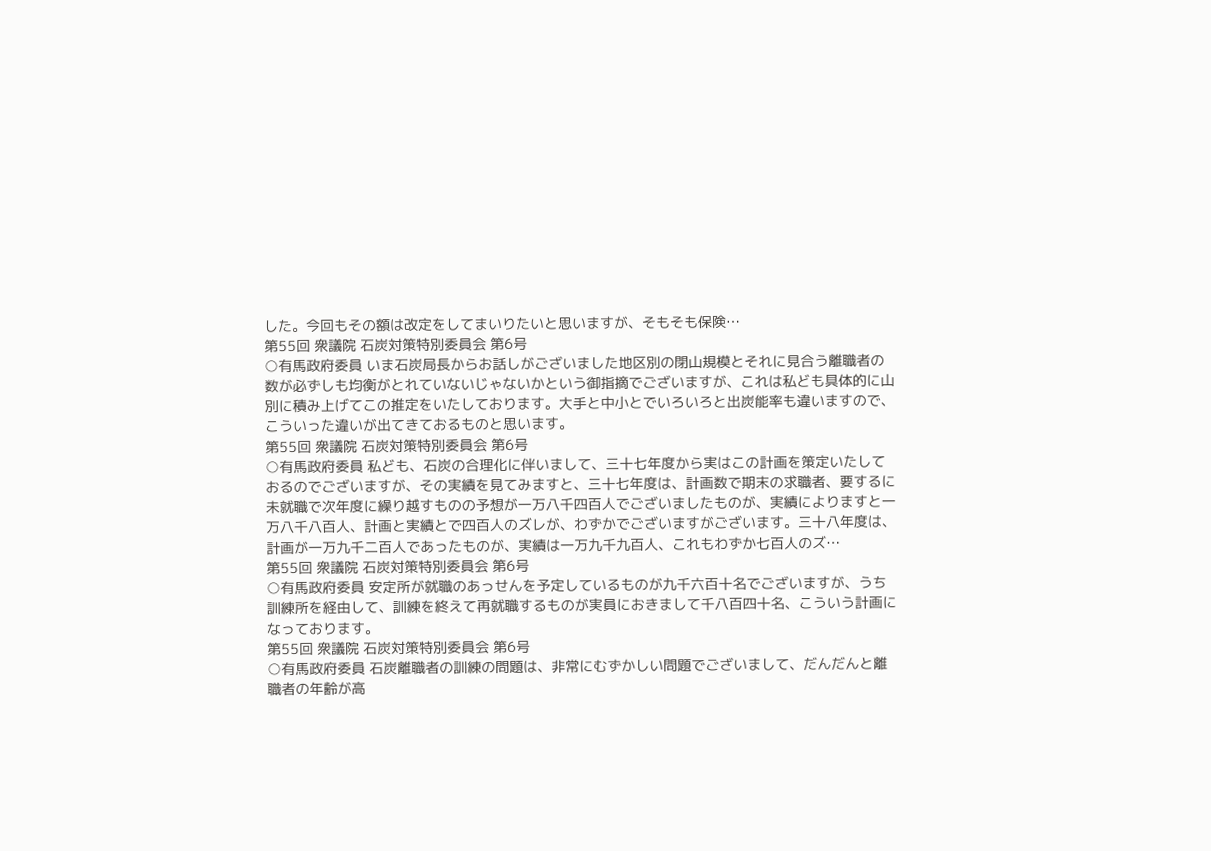した。今回もその額は改定をしてまいりたいと思いますが、そもそも保険…
第55回 衆議院 石炭対策特別委員会 第6号
○有馬政府委員 いま石炭局長からお話しがございました地区別の閉山規模とそれに見合う離職者の数が必ずしも均衡がとれていないじゃないかという御指摘でございますが、これは私ども具体的に山別に積み上げてこの推定をいたしております。大手と中小とでいろいろと出炭能率も違いますので、こういった違いが出てきておるものと思います。
第55回 衆議院 石炭対策特別委員会 第6号
○有馬政府委員 私ども、石炭の合理化に伴いまして、三十七年度から実はこの計画を策定いたしておるのでございますが、その実績を見てみますと、三十七年度は、計画数で期末の求職者、要するに未就職で次年度に繰り越すものの予想が一万八千四百人でございましたものが、実績によりますと一万八千八百人、計画と実績とで四百人のズレが、わずかでございますがございます。三十八年度は、計画が一万九千二百人であったものが、実績は一万九千九百人、これもわずか七百人のズ…
第55回 衆議院 石炭対策特別委員会 第6号
○有馬政府委員 安定所が就職のあっせんを予定しているものが九千六百十名でございますが、うち訓練所を経由して、訓練を終えて再就職するものが実員におきまして千八百四十名、こういう計画になっております。
第55回 衆議院 石炭対策特別委員会 第6号
○有馬政府委員 石炭離職者の訓練の問題は、非常にむずかしい問題でございまして、だんだんと離職者の年齢が高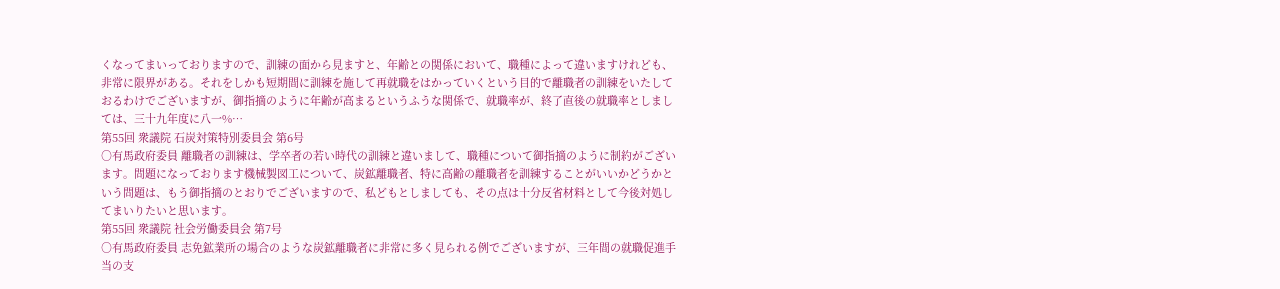くなってまいっておりますので、訓練の面から見ますと、年齢との関係において、職種によって違いますけれども、非常に限界がある。それをしかも短期間に訓練を施して再就職をはかっていくという目的で離職者の訓練をいたしておるわけでございますが、御指摘のように年齢が高まるというふうな関係で、就職率が、終了直後の就職率としましては、三十九年度に八一%…
第55回 衆議院 石炭対策特別委員会 第6号
○有馬政府委員 離職者の訓練は、学卒者の若い時代の訓練と違いまして、職種について御指摘のように制約がございます。問題になっております機械製図工について、炭鉱離職者、特に高齢の離職者を訓練することがいいかどうかという問題は、もう御指摘のとおりでございますので、私どもとしましても、その点は十分反省材料として今後対処してまいりたいと思います。
第55回 衆議院 社会労働委員会 第7号
○有馬政府委員 志免鉱業所の場合のような炭鉱離職者に非常に多く見られる例でございますが、三年間の就職促進手当の支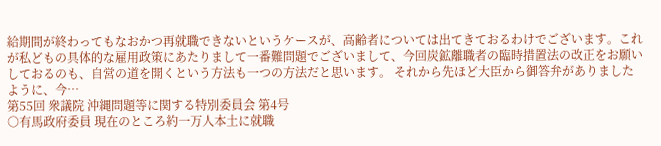給期間が終わってもなおかつ再就職できないというケースが、高齢者については出てきておるわけでございます。これが私どもの具体的な雇用政策にあたりまして一番難問題でございまして、今回炭鉱離職者の臨時措置法の改正をお願いしておるのも、自営の道を開くという方法も一つの方法だと思います。 それから先ほど大臣から御答弁がありましたように、今…
第55回 衆議院 沖縄問題等に関する特別委員会 第4号
○有馬政府委員 現在のところ約一万人本土に就職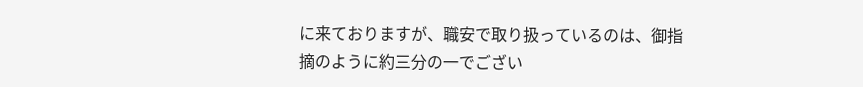に来ておりますが、職安で取り扱っているのは、御指摘のように約三分の一でござい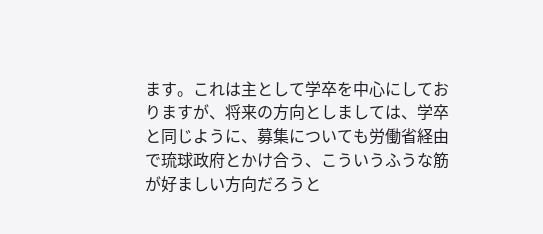ます。これは主として学卒を中心にしておりますが、将来の方向としましては、学卒と同じように、募集についても労働省経由で琉球政府とかけ合う、こういうふうな筋が好ましい方向だろうと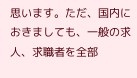思います。ただ、国内におきましても、一般の求人、求職者を全部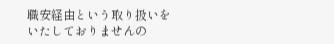職安経由という取り扱いをいたしておりませんの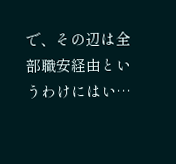で、その辺は全部職安経由というわけにはい…